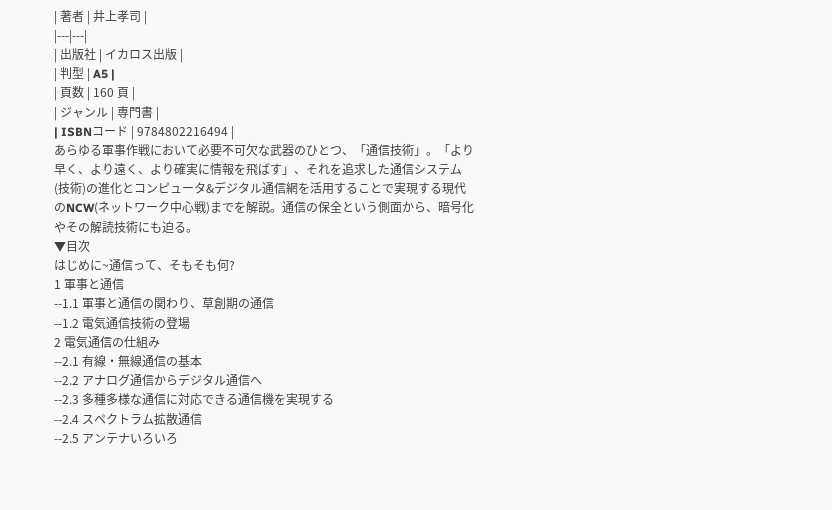| 著者 | 井上孝司 |
|---|---|
| 出版社 | イカロス出版 |
| 判型 | A5 |
| 頁数 | 160 頁 |
| ジャンル | 専門書 |
| ISBNコード | 9784802216494 |
あらゆる軍事作戦において必要不可欠な武器のひとつ、「通信技術」。「より早く、より遠く、より確実に情報を飛ばす」、それを追求した通信システム(技術)の進化とコンピュータ&デジタル通信網を活用することで実現する現代のNCW(ネットワーク中心戦)までを解説。通信の保全という側面から、暗号化やその解読技術にも迫る。
▼目次
はじめに~通信って、そもそも何?
1 軍事と通信
--1.1 軍事と通信の関わり、草創期の通信
--1.2 電気通信技術の登場
2 電気通信の仕組み
--2.1 有線・無線通信の基本
--2.2 アナログ通信からデジタル通信へ
--2.3 多種多様な通信に対応できる通信機を実現する
--2.4 スペクトラム拡散通信
--2.5 アンテナいろいろ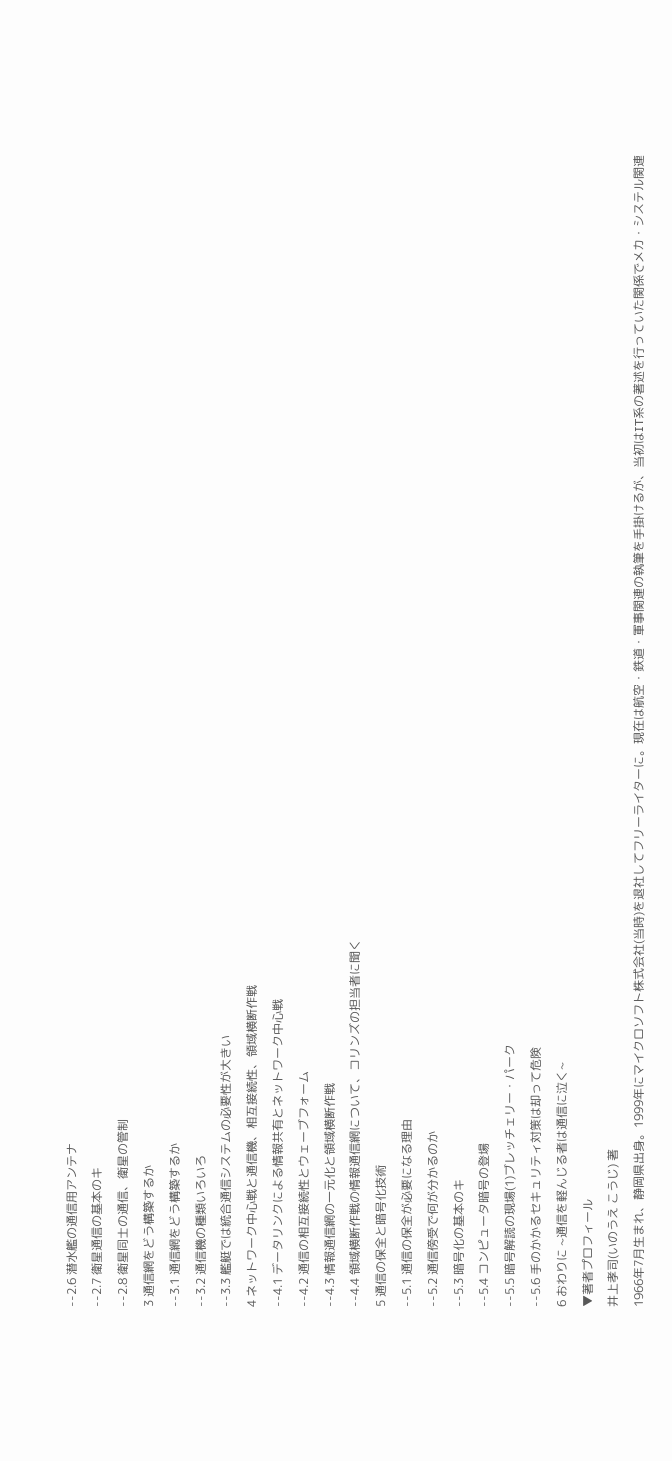--2.6 潜水艦の通信用アンテナ
--2.7 衛星通信の基本のキ
--2.8 衛星同士の通信、衛星の管制
3 通信網をどう構築するか
--3.1 通信網をどう構築するか
--3.2 通信機の種類いろいろ
--3.3 艦艇では統合通信システムの必要性が大きい
4 ネットワーク中心戦と通信機、相互接続性、領域横断作戦
--4.1 データリンクによる情報共有とネットワーク中心戦
--4.2 通信の相互接続性とウェーブフォーム
--4.3 情報通信網の一元化と領域横断作戦
--4.4 領域横断作戦の情報通信網について、コリンズの担当者に聞く
5 通信の保全と暗号化技術
--5.1 通信の保全が必要になる理由
--5.2 通信傍受で何が分かるのか
--5.3 暗号化の基本のキ
--5.4 コンピュータ暗号の登場
--5.5 暗号解読の現場(1)ブレッチェリー・パーク
--5.6 手のかかるセキュリティ対策は却って危険
6 おわりに ~通信を軽んじる者は通信に泣く~
▼著者プロフィール
井上孝司(いのうえ こうじ) 著
1966年7月生まれ、静岡県出身。1999年にマイクロソフト株式会社(当時)を退社してフリーライターに。現在は航空・鉄道・軍事関連の執筆を手掛けるが、当初はIT系の著述を行っていた関係でメカ・システル関連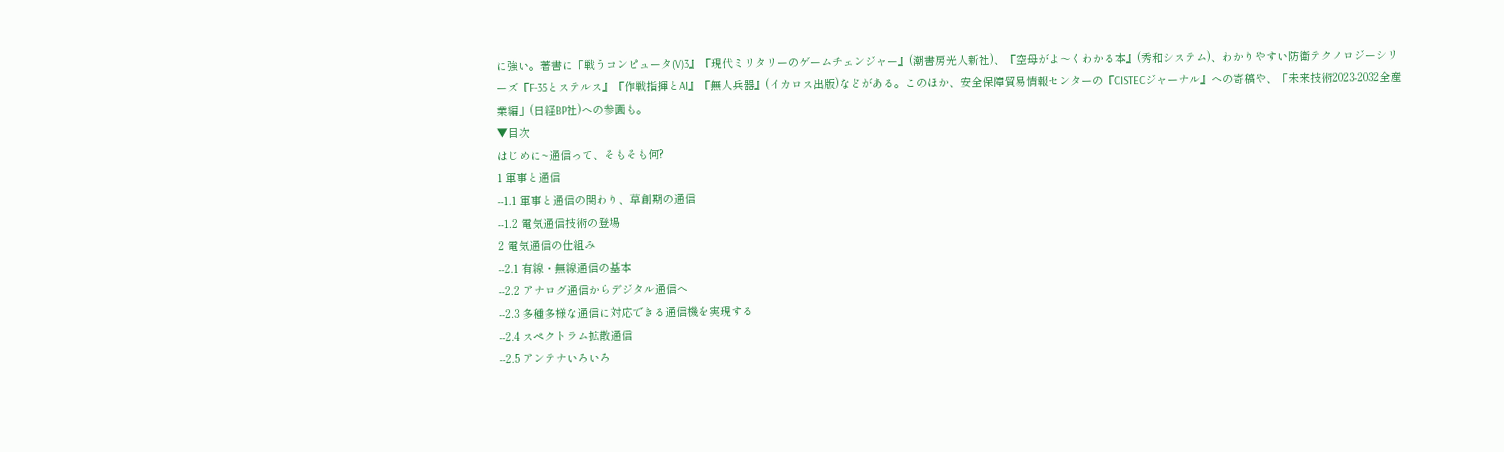に強い。著書に「戦うコンピュータ(V)3』『現代ミリタリーのゲームチェンジャー』(潮書房光人新社)、『空母がよ〜くわかる本』(秀和システム)、わかりやすい防衛テクノロジーシリーズ『F-35とステルス』『作戦指揮とAI』『無人兵器』(イカロス出版)などがある。このほか、安全保障貿易情報センターの『CISTECジャーナル』への寄稿や、「未来技術2023-2032全産業編」(日経BP社)への参画も。
▼目次
はじめに~通信って、そもそも何?
1 軍事と通信
--1.1 軍事と通信の関わり、草創期の通信
--1.2 電気通信技術の登場
2 電気通信の仕組み
--2.1 有線・無線通信の基本
--2.2 アナログ通信からデジタル通信へ
--2.3 多種多様な通信に対応できる通信機を実現する
--2.4 スペクトラム拡散通信
--2.5 アンテナいろいろ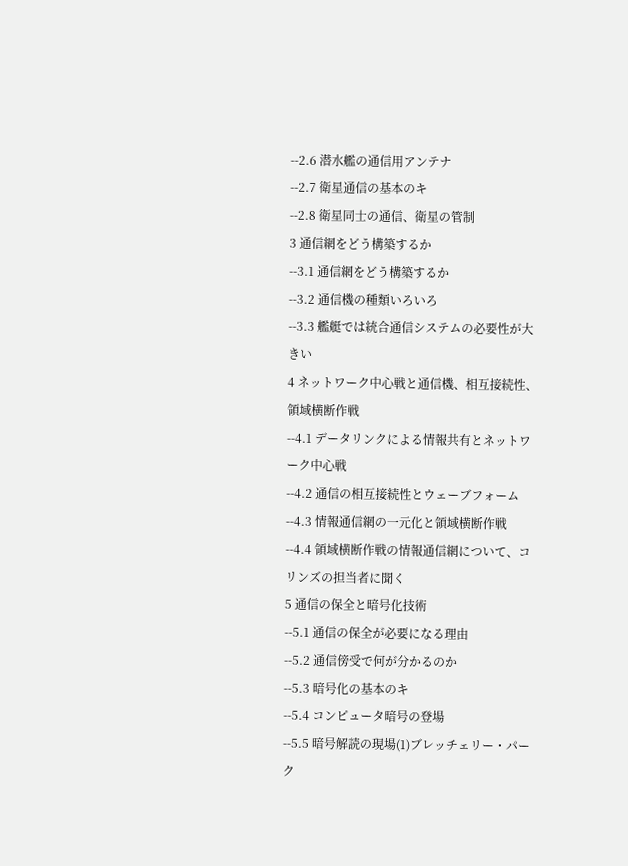--2.6 潜水艦の通信用アンテナ
--2.7 衛星通信の基本のキ
--2.8 衛星同士の通信、衛星の管制
3 通信網をどう構築するか
--3.1 通信網をどう構築するか
--3.2 通信機の種類いろいろ
--3.3 艦艇では統合通信システムの必要性が大きい
4 ネットワーク中心戦と通信機、相互接続性、領域横断作戦
--4.1 データリンクによる情報共有とネットワーク中心戦
--4.2 通信の相互接続性とウェーブフォーム
--4.3 情報通信網の一元化と領域横断作戦
--4.4 領域横断作戦の情報通信網について、コリンズの担当者に聞く
5 通信の保全と暗号化技術
--5.1 通信の保全が必要になる理由
--5.2 通信傍受で何が分かるのか
--5.3 暗号化の基本のキ
--5.4 コンピュータ暗号の登場
--5.5 暗号解読の現場(1)ブレッチェリー・パーク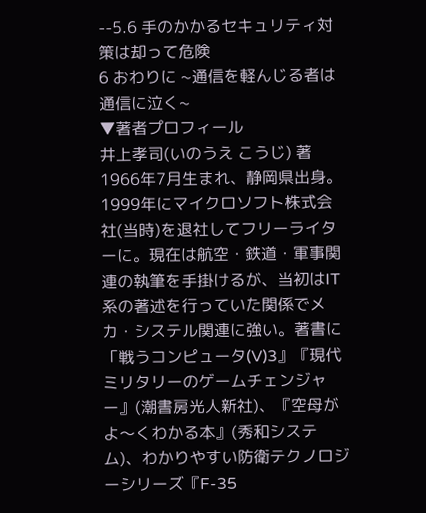--5.6 手のかかるセキュリティ対策は却って危険
6 おわりに ~通信を軽んじる者は通信に泣く~
▼著者プロフィール
井上孝司(いのうえ こうじ) 著
1966年7月生まれ、静岡県出身。1999年にマイクロソフト株式会社(当時)を退社してフリーライターに。現在は航空・鉄道・軍事関連の執筆を手掛けるが、当初はIT系の著述を行っていた関係でメカ・システル関連に強い。著書に「戦うコンピュータ(V)3』『現代ミリタリーのゲームチェンジャー』(潮書房光人新社)、『空母がよ〜くわかる本』(秀和システム)、わかりやすい防衛テクノロジーシリーズ『F-35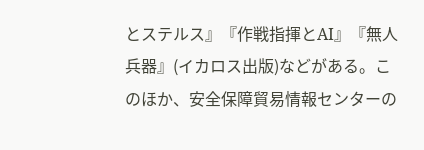とステルス』『作戦指揮とAI』『無人兵器』(イカロス出版)などがある。このほか、安全保障貿易情報センターの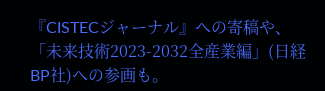『CISTECジャーナル』への寄稿や、「未来技術2023-2032全産業編」(日経BP社)への参画も。